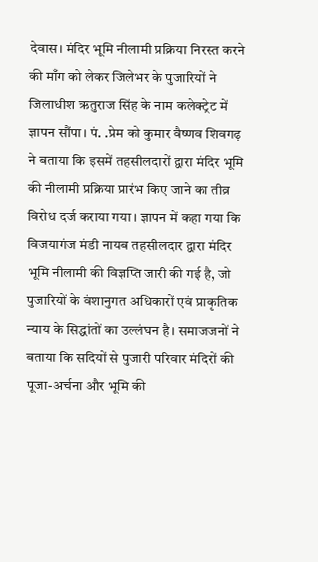देवास। मंदिर भूमि नीलामी प्रक्रिया निरस्त करने की माँग को लेकर जिलेभर के पुजारियों ने जिलाधीश ऋतुराज सिंह के नाम कलेक्ट्रेट में ज्ञापन सौंपा। पं. .प्रेम को कुमार वैष्णव शिवगढ़ ने बताया कि इसमें तहसीलदारों द्वारा मंदिर भूमि की नीलामी प्रक्रिया प्रारंभ किए जाने का तीव्र विरोध दर्ज कराया गया। ज्ञापन में कहा गया कि विजयागंज मंडी नायब तहसीलदार द्वारा मंदिर भूमि नीलामी की विज्ञप्ति जारी की गई है, जो पुजारियों के वंशानुगत अधिकारों एवं प्राकृतिक न्याय के सिद्धांतों का उल्लंघन है। समाजजनों ने बताया कि सदियों से पुजारी परिवार मंदिरों की पूजा-अर्चना और भूमि की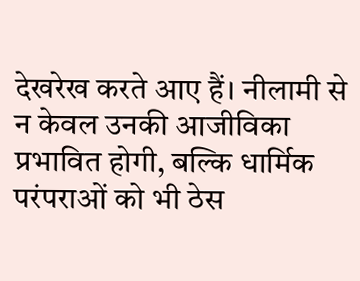देखरेख करते आए हैं। नीलामी से न केवल उनकी आजीविका प्रभावित होगी, बल्कि धार्मिक परंपराओं को भी ठेस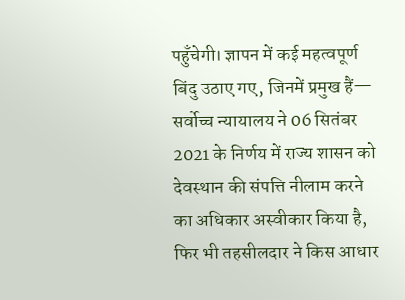पहुँचेगी। ज्ञापन में कई महत्वपूर्ण बिंदु उठाए गए, जिनमें प्रमुख हैं— सर्वोच्च न्यायालय ने 06 सितंबर 2021 के निर्णय में राज्य शासन को देवस्थान की संपत्ति नीलाम करने का अधिकार अस्वीकार किया है, फिर भी तहसीलदार ने किस आधार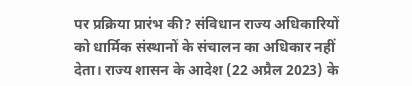पर प्रक्रिया प्रारंभ की? संविधान राज्य अधिकारियों को धार्मिक संस्थानों के संचालन का अधिकार नहीं देता। राज्य शासन के आदेश (22 अप्रैल 2023) के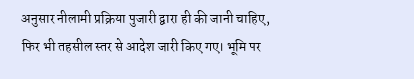अनुसार नीलामी प्रक्रिया पुजारी द्वारा ही की जानी चाहिए, फिर भी तहसील स्तर से आदेश जारी किए गए। भूमि पर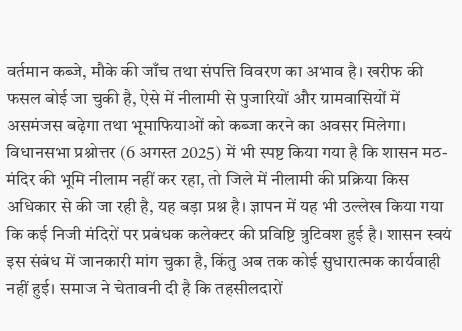वर्तमान कब्जे, मौके की जाँच तथा संपत्ति विवरण का अभाव है। खरीफ की फसल बोई जा चुकी है, ऐसे में नीलामी से पुजारियों और ग्रामवासियों में असमंजस बढ़ेगा तथा भूमाफियाओं को कब्जा करने का अवसर मिलेगा। विधानसभा प्रश्नोत्तर (6 अगस्त 2025) में भी स्पष्ट किया गया है कि शासन मठ-मंदिर की भूमि नीलाम नहीं कर रहा, तो जिले में नीलामी की प्रक्रिया किस अधिकार से की जा रही है, यह बड़ा प्रश्न है। ज्ञापन में यह भी उल्लेख किया गया कि कई निजी मंदिरों पर प्रबंधक कलेक्टर की प्रविष्टि त्रुटिवश हुई है। शासन स्वयं इस संबंध में जानकारी मांग चुका है, किंतु अब तक कोई सुधारात्मक कार्यवाही नहीं हुई। समाज ने चेतावनी दी है कि तहसीलदारों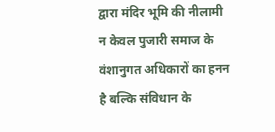द्वारा मंदिर भूमि की नीलामी न केवल पुजारी समाज के वंशानुगत अधिकारों का हनन है बल्कि संविधान के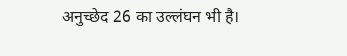अनुच्छेद 26 का उल्लंघन भी है।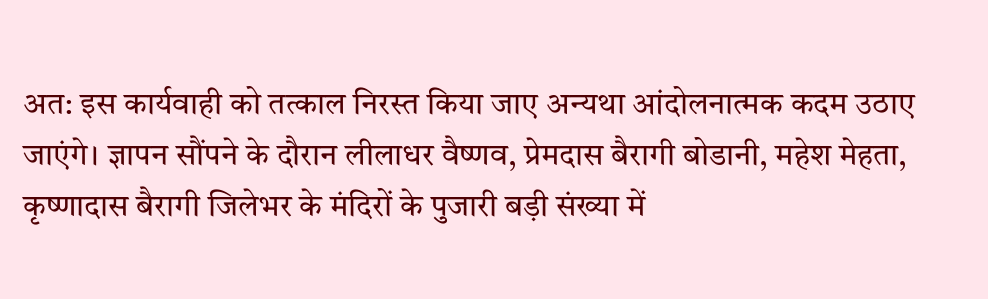अत: इस कार्यवाही को तत्काल निरस्त किया जाए अन्यथा आंदोलनात्मक कदम उठाए जाएंगे। ज्ञापन सौंपने के दौरान लीलाधर वैष्णव, प्रेमदास बैरागी बोडानी, महेश मेहता, कृष्णादास बैरागी जिलेभर के मंदिरों के पुजारी बड़ी संख्या में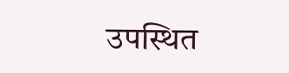उपस्थित